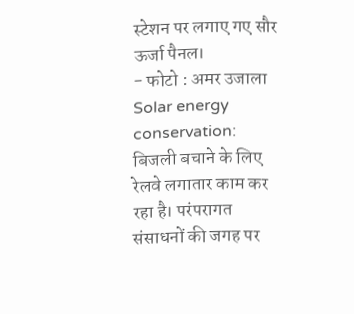स्टेशन पर लगाए गए सौर ऊर्जा पैनल।
- फोटो : अमर उजाला
Solar energy conservation: बिजली बचाने के लिए रेलवे लगातार काम कर रहा है। परंपरागत संसाधनों की जगह पर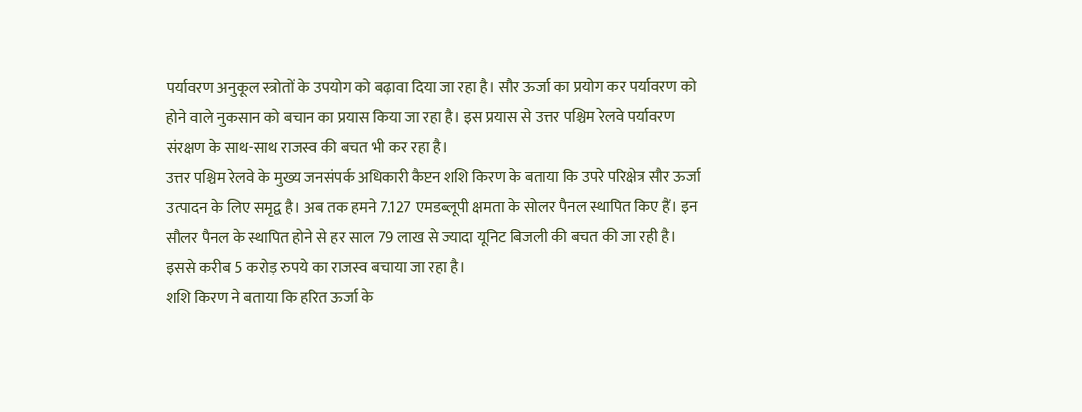पर्यावरण अनुकूल स्त्रोतों के उपयोग को बढ़ावा दिया जा रहा है। सौर ऊर्जा का प्रयोग कर पर्यावरण को होने वाले नुकसान को बचान का प्रयास किया जा रहा है। इस प्रयास से उत्तर पश्चिम रेलवे पर्यावरण संरक्षण के साथ-साथ राजस्व की बचत भी कर रहा है।
उत्तर पश्चिम रेलवे के मुख्य जनसंपर्क अधिकारी कैप्टन शशि किरण के बताया कि उपरे परिक्षेत्र सौर ऊर्जा उत्पादन के लिए समृद्व है। अब तक हमने 7.127 एमडब्लूपी क्षमता के सोलर पैनल स्थापित किए हैं। इन सौलर पैनल के स्थापित होने से हर साल 79 लाख से ज्यादा यूनिट बिजली की बचत की जा रही है। इससे करीब 5 करोड़ रुपये का राजस्व बचाया जा रहा है।
शशि किरण ने बताया कि हरित ऊर्जा के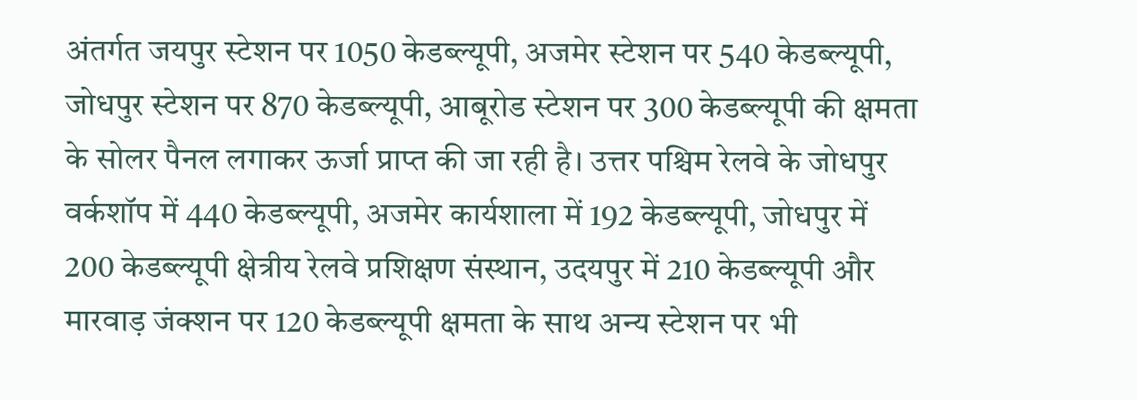अंतर्गत जयपुर स्टेशन पर 1050 केडब्ल्यूपी, अजमेर स्टेशन पर 540 केडब्ल्यूपी, जोधपुर स्टेशन पर 870 केडब्ल्यूपी, आबूरोड स्टेशन पर 300 केडब्ल्यूपी की क्षमता के सोलर पैनल लगाकर ऊर्जा प्राप्त की जा रही है। उत्तर पश्चिम रेलवे के जोधपुर वर्कशॉप में 440 केडब्ल्यूपी, अजमेर कार्यशाला में 192 केडब्ल्यूपी, जोधपुर में 200 केडब्ल्यूपी क्षेत्रीय रेलवे प्रशिक्षण संस्थान, उदयपुर में 210 केडब्ल्यूपी और मारवाड़ जंक्शन पर 120 केडब्ल्यूपी क्षमता के साथ अन्य स्टेशन पर भी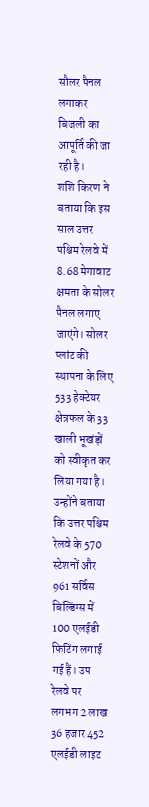सौलर पैनल लगाकर बिजली का आपूर्ति की जा रही है।
शशि किरण ने बताया कि इस साल उत्तर पश्चिम रेलवे में 8.68 मेगावाट क्षमता के सोलर पैनल लगाए जाएंगे। सोलर प्लांट की स्थापना के लिए 533 हेक्टेयर क्षेत्रफल के 33 खाली भूखंड़ों को स्वीकृत कर लिया गया है। उन्होंने बताया कि उत्तर पश्चिम रेलवे के 570 स्टेशनों और 961 सर्विस बिल्डिंग्स में 100 एलईडी फिटिंग लगाई गई हैं। उप रेलवे पर लगभग 2 लाख 36 हजार 452 एलईडी लाइट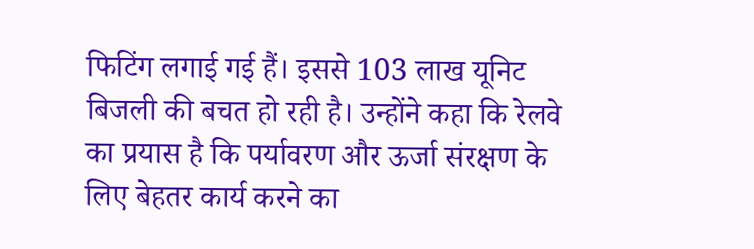फिटिंग लगाई गई हैं। इससे 103 लाख यूनिट बिजली की बचत हो रही है। उन्होंने कहा कि रेलवे का प्रयास है कि पर्यावरण और ऊर्जा संरक्षण के लिए बेहतर कार्य करने का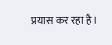प्रयास कर रहा है।